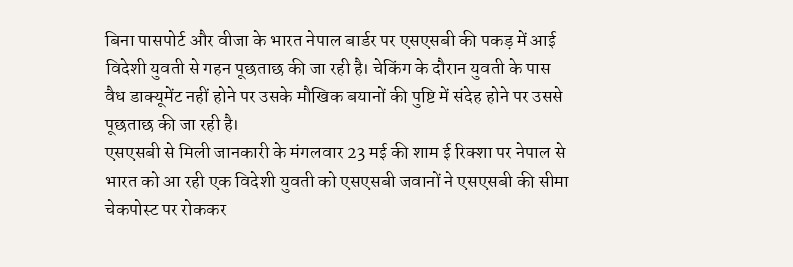बिना पासपोर्ट और वीजा के भारत नेपाल बार्डर पर एसएसबी की पकड़ में आई विदेशी युवती से गहन पूछताछ की जा रही है। चेकिंग के दौरान युवती के पास वैध डाक्यूमेंट नहीं होने पर उसके मौखिक बयानों की पुष्टि में संदेह होने पर उससे पूछताछ की जा रही है।
एसएसबी से मिली जानकारी के मंगलवार 23 मई की शाम ई रिक्शा पर नेपाल से भारत को आ रही एक विदेशी युवती को एसएसबी जवानों ने एसएसबी की सीमा चेकपोस्ट पर रोककर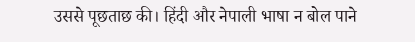उससे पूछताछ की। हिंदी और नेपाली भाषा न बोल पाने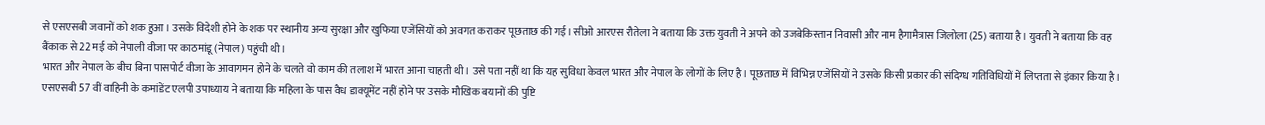से एसएसबी जवानों को शक हुआ। उसके विदेशी होने के शक पर स्थानीय अन्य सुरक्षा और खुफिया एजेंसियों को अवगत कराकर पूछताछ की गई। सीओ आरएस रौतेला ने बताया कि उक्त युवती ने अपने को उजबेकिस्तान निवासी और नाम हैगामैत्रास जिलोला (25) बताया है। युवती ने बताया कि वह बैंकाक से 22 मई को नेपाली वीजा पर काठमांडू (नेपाल) पहुंची थी।
भारत और नेपाल के बीच बिना पासपोर्ट वीजा के आवागमन होने के चलते वो काम की तलाश में भारत आना चाहती थी। उसे पता नहीं था कि यह सुविधा केवल भारत और नेपाल के लोगों के लिए है। पूछताछ में विभिन्न एजेंसियों ने उसके किसी प्रकार की संदिग्ध गतिविधियों में लिप्तता से इंकार किया है। एसएसबी 57 वीं वाहिनी के कमांडेंट एलपी उपाध्याय ने बताया कि महिला के पास वैध डाक्यूमेंट नहीं होने पर उसके मौखिक बयानों की पुष्टि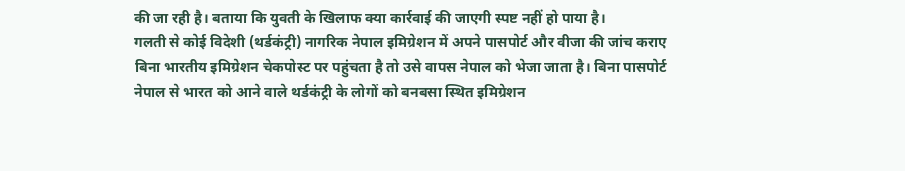की जा रही है। बताया कि युवती के खिलाफ क्या कार्रवाई की जाएगी स्पष्ट नहीं हो पाया है।
गलती से कोई विदेशी (थर्डकंट्री) नागरिक नेपाल इमिग्रेशन में अपने पासपोर्ट और वीजा की जांच कराए बिना भारतीय इमिग्रेशन चेकपोस्ट पर पहुंचता है तो उसे वापस नेपाल को भेजा जाता है। बिना पासपोर्ट नेपाल से भारत को आने वाले थर्डकंट्री के लोगों को बनबसा स्थित इमिग्रेशन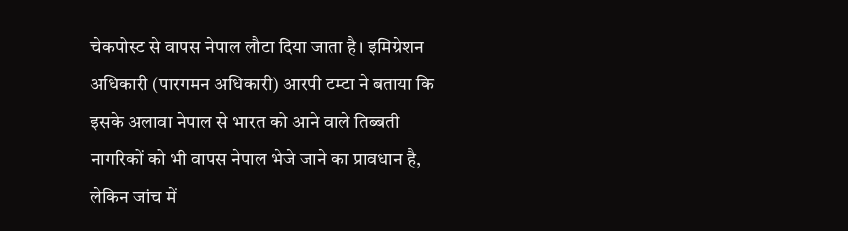चेकपोस्ट से वापस नेपाल लौटा दिया जाता है। इमिग्रेशन अधिकारी (पारगमन अधिकारी) आरपी टम्टा ने बताया कि इसके अलावा नेपाल से भारत को आने वाले तिब्बती नागरिकों को भी वापस नेपाल भेजे जाने का प्रावधान है, लेकिन जांच में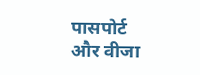पासपोर्ट और वीजा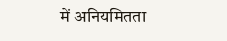में अनियमितता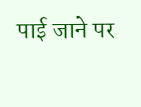पाई जाने पर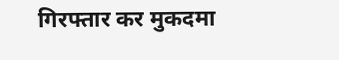गिरफ्तार कर मुकदमा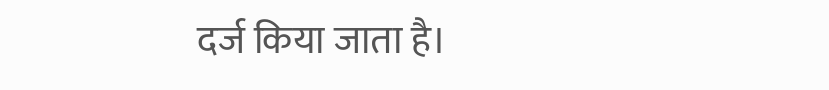दर्ज किया जाता है।